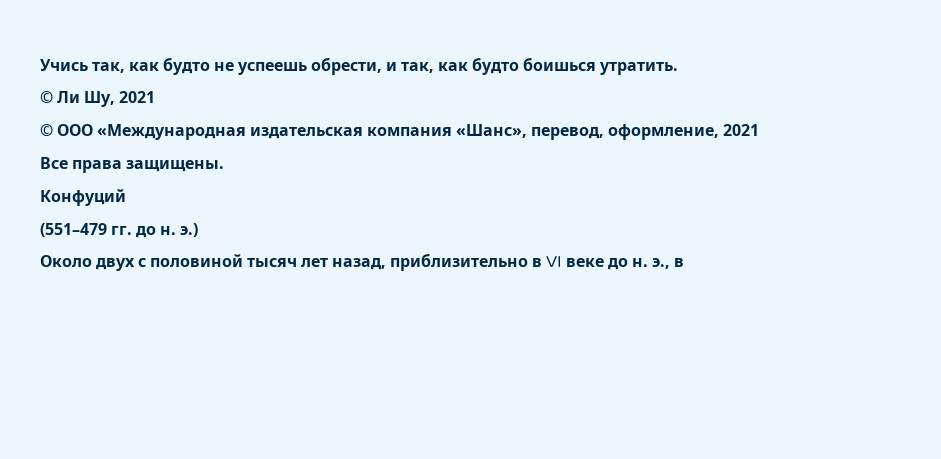Учись так, как будто не успеешь обрести, и так, как будто боишься утратить.
© Ли Шу, 2021
© ООО «Международная издательская компания «Шанс», перевод, оформление, 2021
Все права защищены.
Конфуций
(551–479 гг. до н. э.)
Около двух с половиной тысяч лет назад, приблизительно в VI веке до н. э., в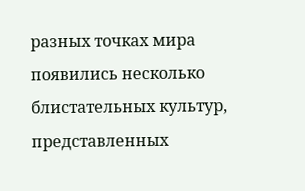разных точках мира появились несколько блистательных культур, представленных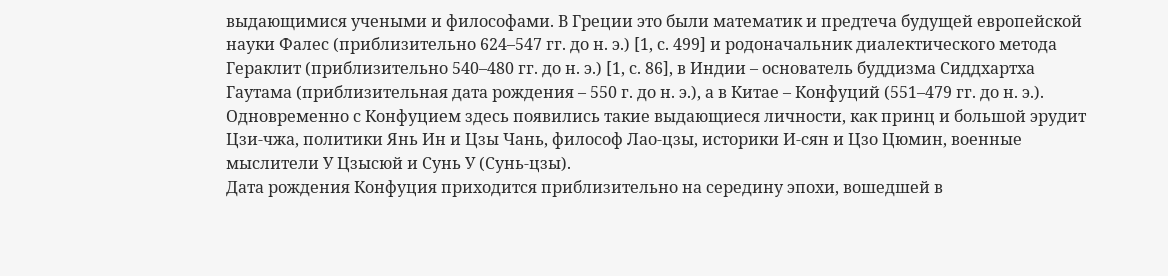выдающимися учеными и философами. В Греции это были математик и предтеча будущей европейской науки Фалес (приблизительно 624–547 гг. до н. э.) [1, с. 499] и родоначальник диалектического метода Гераклит (приблизительно 540–480 гг. до н. э.) [1, с. 86], в Индии – основатель буддизма Сиддхартха Гаутама (приблизительная дата рождения – 550 г. до н. э.), а в Китае – Конфуций (551–479 гг. до н. э.). Одновременно с Конфуцием здесь появились такие выдающиеся личности, как принц и большой эрудит Цзи-чжа, политики Янь Ин и Цзы Чань, философ Лао-цзы, историки И-сян и Цзо Цюмин, военные мыслители У Цзысюй и Сунь У (Сунь-цзы).
Дата рождения Конфуция приходится приблизительно на середину эпохи, вошедшей в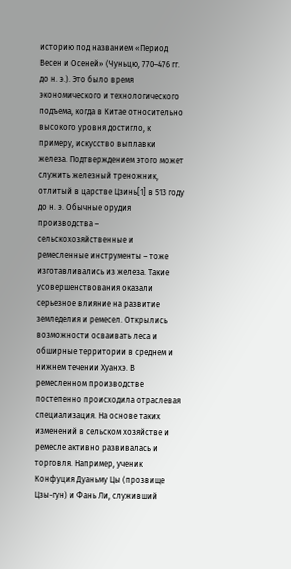историю под названием «Период Весен и Осеней» (Чуньцю, 770–476 гг. до н. э.). Это было время экономического и технологического подъема, когда в Китае относительно высокого уровня достигло, к примеру, искусство выплавки железа. Подтверждением этого может служить железный треножник, отлитый в царстве Цзинь[1] в 513 году до н. э. Обычные орудия производства – сельскохозяйственные и ремесленные инструменты – тоже изготавливались из железа. Такие усовершенствования оказали серьезное влияние на развитие земледелия и ремесел. Открылись возможности осваивать леса и обширные территории в среднем и нижнем течении Хуанхэ. В ремесленном производстве постепенно происходила отраслевая специализация. На основе таких изменений в сельском хозяйстве и ремесле активно развивалась и торговля. Например, ученик Конфуция Дуаньму Цы (прозвище Цзы-гун) и Фань Ли, служивший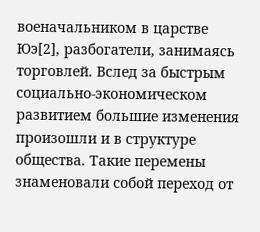военачальником в царстве Юэ[2], разбогатели, занимаясь торговлей. Вслед за быстрым социально-экономическом развитием большие изменения произошли и в структуре общества. Такие перемены знаменовали собой переход от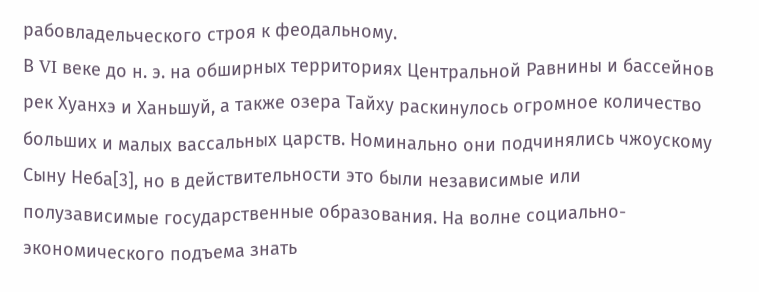рабовладельческого строя к феодальному.
В VI веке до н. э. на обширных территориях Центральной Равнины и бассейнов рек Хуанхэ и Ханьшуй, а также озера Тайху раскинулось огромное количество больших и малых вассальных царств. Номинально они подчинялись чжоускому Сыну Неба[3], но в действительности это были независимые или полузависимые государственные образования. На волне социально-экономического подъема знать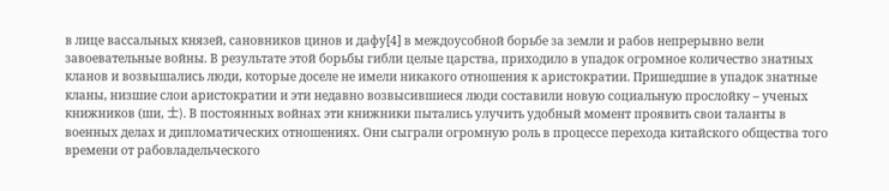в лице вассальных князей, сановников цинов и дафу[4] в междоусобной борьбе за земли и рабов непрерывно вели завоевательные войны. В результате этой борьбы гибли целые царства, приходило в упадок огромное количество знатных кланов и возвышались люди, которые доселе не имели никакого отношения к аристократии. Пришедшие в упадок знатные кланы, низшие слои аристократии и эти недавно возвысившиеся люди составили новую социальную прослойку – ученых книжников (ши, 士). В постоянных войнах эти книжники пытались улучить удобный момент проявить свои таланты в военных делах и дипломатических отношениях. Они сыграли огромную роль в процессе перехода китайского общества того времени от рабовладельческого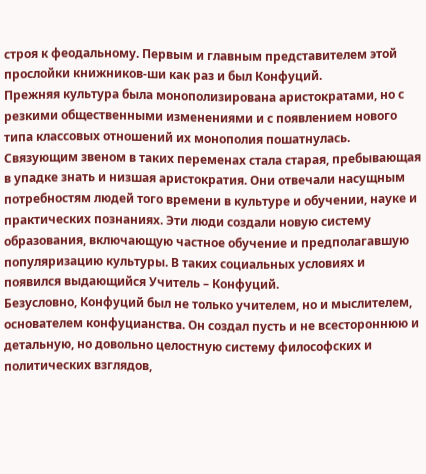строя к феодальному. Первым и главным представителем этой прослойки книжников-ши как раз и был Конфуций.
Прежняя культура была монополизирована аристократами, но с резкими общественными изменениями и с появлением нового типа классовых отношений их монополия пошатнулась. Связующим звеном в таких переменах стала старая, пребывающая в упадке знать и низшая аристократия. Они отвечали насущным потребностям людей того времени в культуре и обучении, науке и практических познаниях. Эти люди создали новую систему образования, включающую частное обучение и предполагавшую популяризацию культуры. В таких социальных условиях и появился выдающийся Учитель – Конфуций.
Безусловно, Конфуций был не только учителем, но и мыслителем, основателем конфуцианства. Он создал пусть и не всестороннюю и детальную, но довольно целостную систему философских и политических взглядов,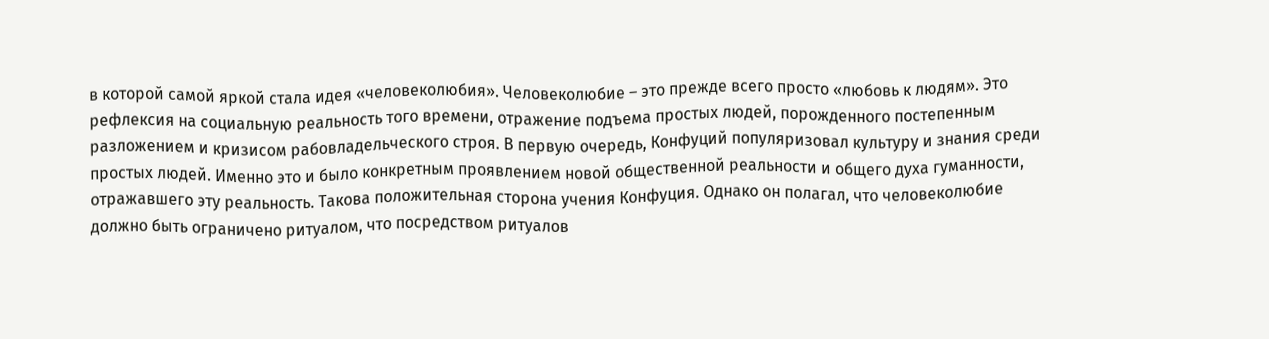в которой самой яркой стала идея «человеколюбия». Человеколюбие – это прежде всего просто «любовь к людям». Это рефлексия на социальную реальность того времени, отражение подъема простых людей, порожденного постепенным разложением и кризисом рабовладельческого строя. В первую очередь, Конфуций популяризовал культуру и знания среди простых людей. Именно это и было конкретным проявлением новой общественной реальности и общего духа гуманности, отражавшего эту реальность. Такова положительная сторона учения Конфуция. Однако он полагал, что человеколюбие должно быть ограничено ритуалом, что посредством ритуалов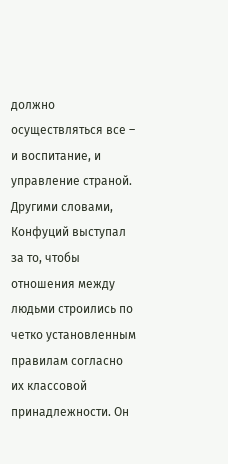должно осуществляться все – и воспитание, и управление страной. Другими словами, Конфуций выступал за то, чтобы отношения между людьми строились по четко установленным правилам согласно их классовой принадлежности. Он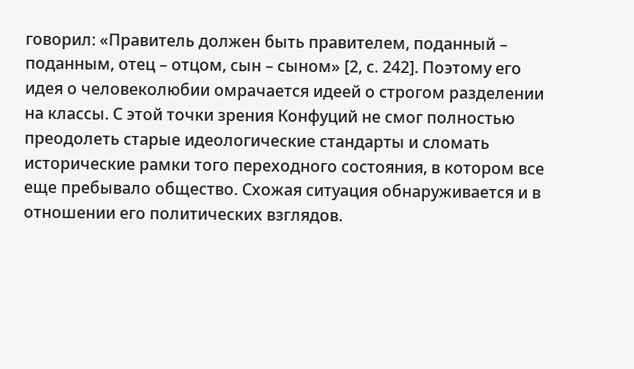говорил: «Правитель должен быть правителем, поданный – поданным, отец – отцом, сын – сыном» [2, с. 242]. Поэтому его идея о человеколюбии омрачается идеей о строгом разделении на классы. С этой точки зрения Конфуций не смог полностью преодолеть старые идеологические стандарты и сломать исторические рамки того переходного состояния, в котором все еще пребывало общество. Схожая ситуация обнаруживается и в отношении его политических взглядов.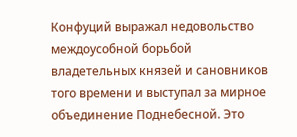Конфуций выражал недовольство междоусобной борьбой владетельных князей и сановников того времени и выступал за мирное объединение Поднебесной. Это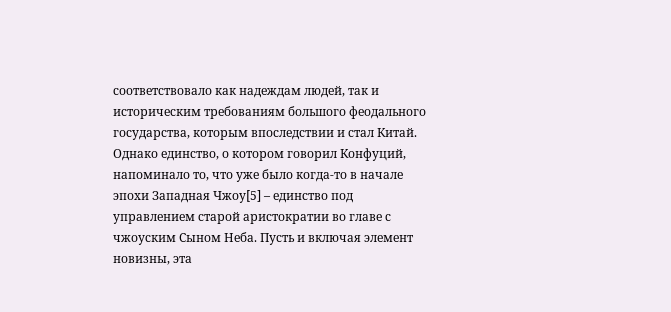соответствовало как надеждам людей, так и историческим требованиям большого феодального государства, которым впоследствии и стал Китай. Однако единство, о котором говорил Конфуций, напоминало то, что уже было когда-то в начале эпохи Западная Чжоу[5] – единство под управлением старой аристократии во главе с чжоуским Сыном Неба. Пусть и включая элемент новизны, эта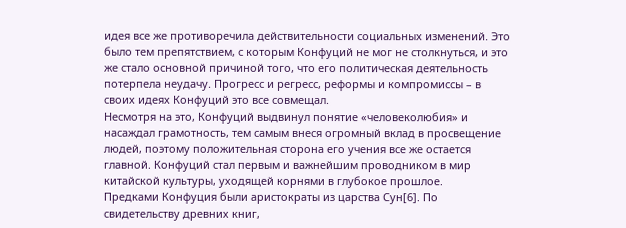идея все же противоречила действительности социальных изменений. Это было тем препятствием, с которым Конфуций не мог не столкнуться, и это же стало основной причиной того, что его политическая деятельность потерпела неудачу. Прогресс и регресс, реформы и компромиссы – в своих идеях Конфуций это все совмещал.
Несмотря на это, Конфуций выдвинул понятие «человеколюбия» и насаждал грамотность, тем самым внеся огромный вклад в просвещение людей, поэтому положительная сторона его учения все же остается главной. Конфуций стал первым и важнейшим проводником в мир китайской культуры, уходящей корнями в глубокое прошлое.
Предками Конфуция были аристократы из царства Сун[6]. По свидетельству древних книг,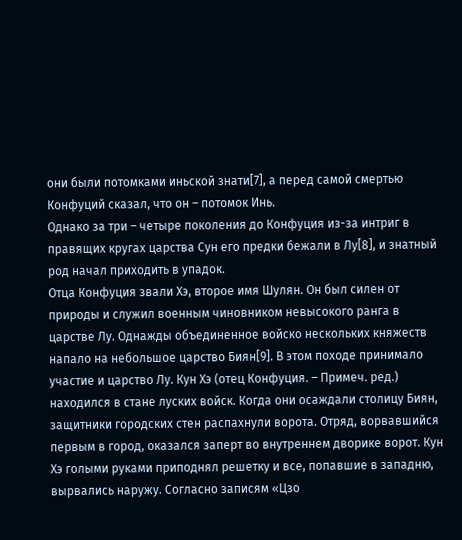они были потомками иньской знати[7], а перед самой смертью Конфуций сказал, что он – потомок Инь.
Однако за три – четыре поколения до Конфуция из-за интриг в правящих кругах царства Сун его предки бежали в Лу[8], и знатный род начал приходить в упадок.
Отца Конфуция звали Хэ, второе имя Шулян. Он был силен от природы и служил военным чиновником невысокого ранга в царстве Лу. Однажды объединенное войско нескольких княжеств напало на небольшое царство Биян[9]. В этом походе принимало участие и царство Лу. Кун Хэ (отец Конфуция. – Примеч. ред.) находился в стане луских войск. Когда они осаждали столицу Биян, защитники городских стен распахнули ворота. Отряд, ворвавшийся первым в город, оказался заперт во внутреннем дворике ворот. Кун Хэ голыми руками приподнял решетку и все, попавшие в западню, вырвались наружу. Согласно записям «Цзо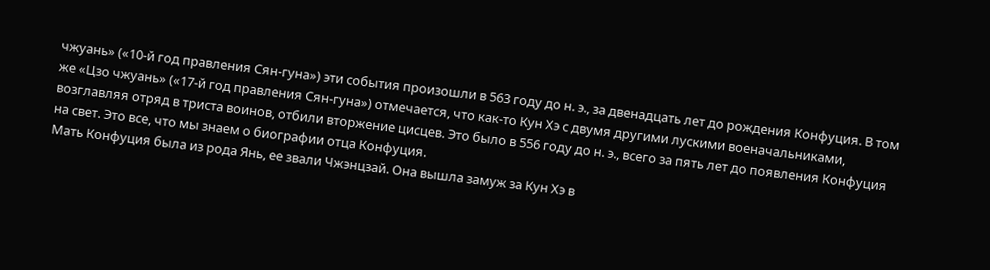чжуань» («10-й год правления Сян-гуна») эти события произошли в 563 году до н. э., за двенадцать лет до рождения Конфуция. В том же «Цзо чжуань» («17-й год правления Сян-гуна») отмечается, что как-то Кун Хэ с двумя другими лускими военачальниками, возглавляя отряд в триста воинов, отбили вторжение цисцев. Это было в 556 году до н. э., всего за пять лет до появления Конфуция на свет. Это все, что мы знаем о биографии отца Конфуция.
Мать Конфуция была из рода Янь, ее звали Чжэнцзай. Она вышла замуж за Кун Хэ в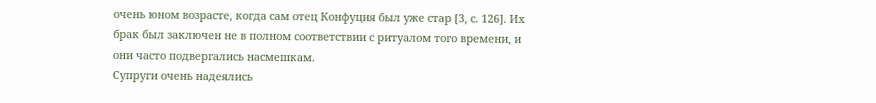очень юном возрасте, когда сам отец Конфуция был уже стар [3, с. 126]. Их брак был заключен не в полном соответствии с ритуалом того времени, и они часто подвергались насмешкам.
Супруги очень надеялись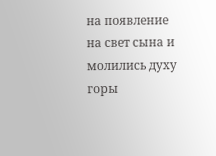на появление на свет сына и молились духу горы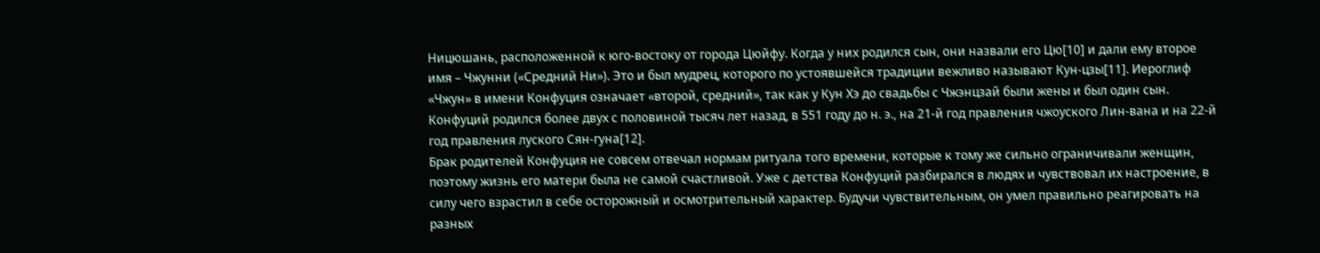Ницюшань, расположенной к юго-востоку от города Цюйфу. Когда у них родился сын, они назвали его Цю[10] и дали ему второе имя – Чжунни («Средний Ни»). Это и был мудрец, которого по устоявшейся традиции вежливо называют Кун-цзы[11]. Иероглиф «Чжун» в имени Конфуция означает «второй, средний», так как у Кун Хэ до свадьбы с Чжэнцзай были жены и был один сын.
Конфуций родился более двух с половиной тысяч лет назад, в 551 году до н. э., на 21-й год правления чжоуского Лин-вана и на 22-й год правления луского Сян-гуна[12].
Брак родителей Конфуция не совсем отвечал нормам ритуала того времени, которые к тому же сильно ограничивали женщин, поэтому жизнь его матери была не самой счастливой. Уже с детства Конфуций разбирался в людях и чувствовал их настроение, в силу чего взрастил в себе осторожный и осмотрительный характер. Будучи чувствительным, он умел правильно реагировать на разных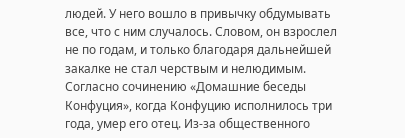людей. У него вошло в привычку обдумывать все, что с ним случалось. Словом, он взрослел не по годам, и только благодаря дальнейшей закалке не стал черствым и нелюдимым.
Согласно сочинению «Домашние беседы Конфуция», когда Конфуцию исполнилось три года, умер его отец. Из-за общественного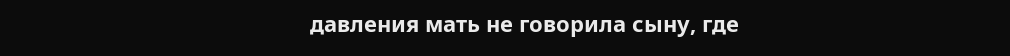давления мать не говорила сыну, где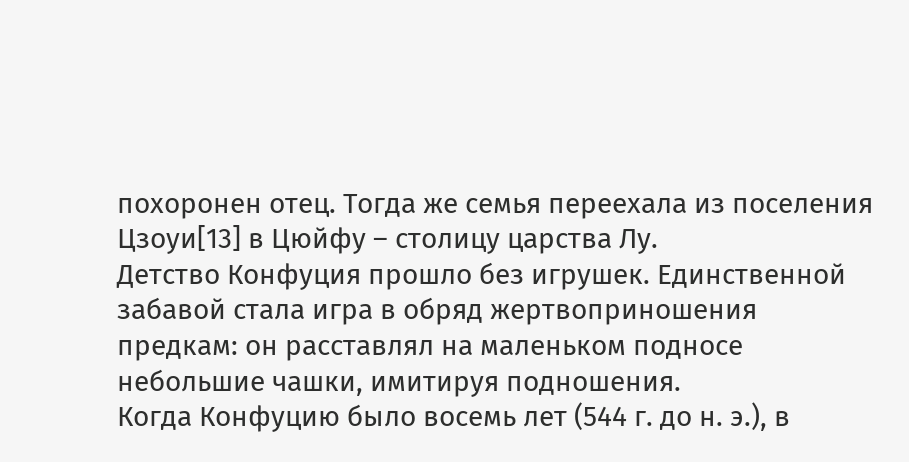похоронен отец. Тогда же семья переехала из поселения Цзоуи[13] в Цюйфу – столицу царства Лу.
Детство Конфуция прошло без игрушек. Единственной забавой стала игра в обряд жертвоприношения предкам: он расставлял на маленьком подносе небольшие чашки, имитируя подношения.
Когда Конфуцию было восемь лет (544 г. до н. э.), в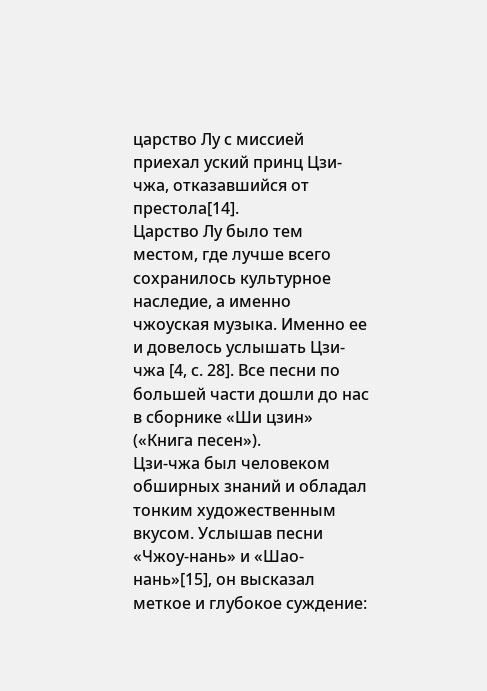царство Лу с миссией приехал уский принц Цзи-чжа, отказавшийся от престола[14].
Царство Лу было тем местом, где лучше всего сохранилось культурное наследие, а именно чжоуская музыка. Именно ее и довелось услышать Цзи-чжа [4, с. 28]. Все песни по большей части дошли до нас в сборнике «Ши цзин» («Книга песен»).
Цзи-чжа был человеком обширных знаний и обладал тонким художественным вкусом. Услышав песни «Чжоу-нань» и «Шао-нань»[15], он высказал меткое и глубокое суждение: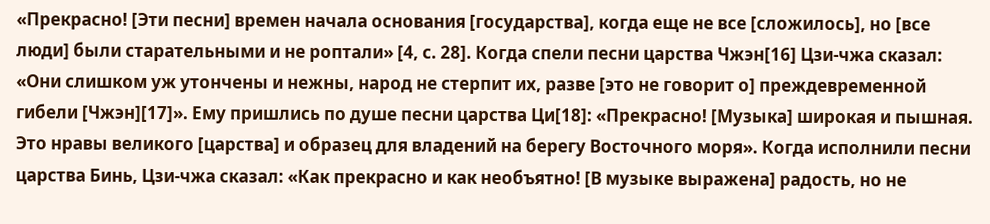«Прекрасно! [Эти песни] времен начала основания [государства], когда еще не все [сложилось], но [все люди] были старательными и не роптали» [4, с. 28]. Когда спели песни царства Чжэн[16] Цзи-чжа сказал: «Они слишком уж утончены и нежны, народ не стерпит их, разве [это не говорит о] преждевременной гибели [Чжэн][17]». Ему пришлись по душе песни царства Ци[18]: «Прекрасно! [Музыка] широкая и пышная. Это нравы великого [царства] и образец для владений на берегу Восточного моря». Когда исполнили песни царства Бинь, Цзи-чжа сказал: «Как прекрасно и как необъятно! [В музыке выражена] радость, но не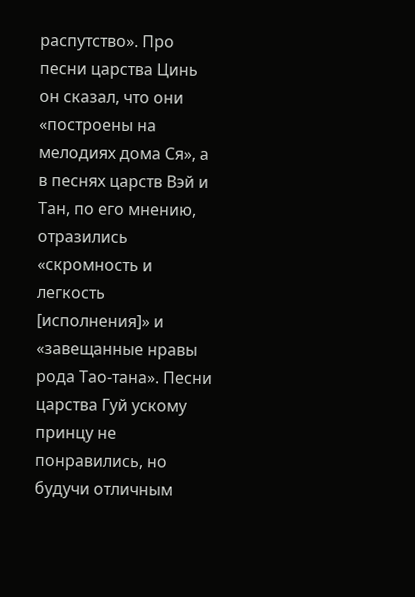распутство». Про песни царства Цинь он сказал, что они «построены на мелодиях дома Ся», а в песнях царств Вэй и Тан, по его мнению, отразились «скромность и легкость [исполнения]» и «завещанные нравы рода Тао-тана». Песни царства Гуй ускому принцу не понравились, но будучи отличным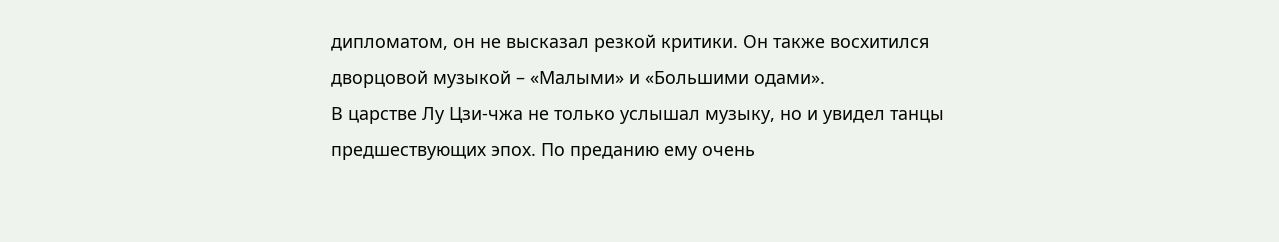дипломатом, он не высказал резкой критики. Он также восхитился дворцовой музыкой – «Малыми» и «Большими одами».
В царстве Лу Цзи-чжа не только услышал музыку, но и увидел танцы предшествующих эпох. По преданию ему очень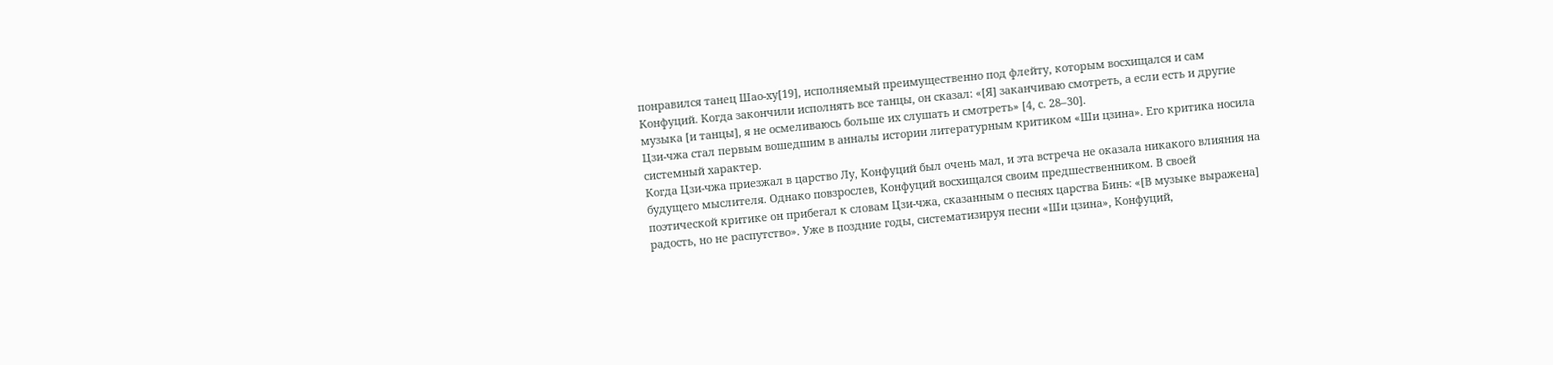понравился танец Шао-ху[19], исполняемый преимущественно под флейту, которым восхищался и сам Конфуций. Когда закончили исполнять все танцы, он сказал: «[Я] заканчиваю смотреть, а если есть и другие музыка [и танцы], я не осмеливаюсь больше их слушать и смотреть» [4, с. 28–30].
Цзи-чжа стал первым вошедшим в анналы истории литературным критиком «Ши цзина». Его критика носила системный характер.
Когда Цзи-чжа приезжал в царство Лу, Конфуций был очень мал, и эта встреча не оказала никакого влияния на будущего мыслителя. Однако повзрослев, Конфуций восхищался своим предшественником. В своей поэтической критике он прибегал к словам Цзи-чжа, сказанным о песнях царства Бинь: «[В музыке выражена] радость, но не распутство». Уже в поздние годы, систематизируя песни «Ши цзина», Конфуций,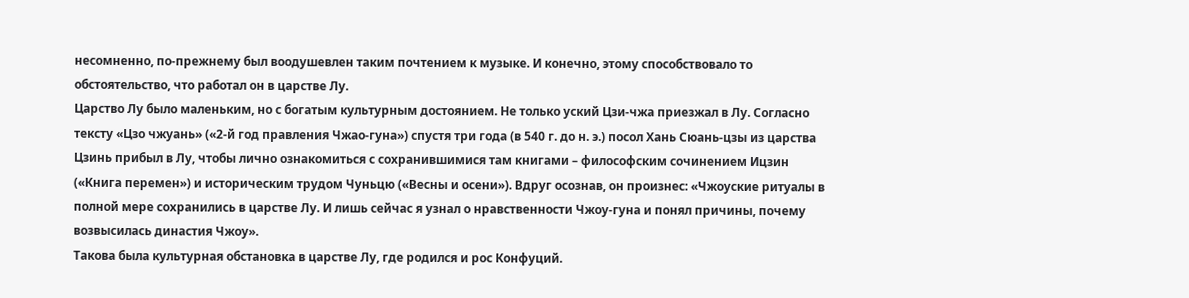несомненно, по-прежнему был воодушевлен таким почтением к музыке. И конечно, этому способствовало то обстоятельство, что работал он в царстве Лу.
Царство Лу было маленьким, но с богатым культурным достоянием. Не только уский Цзи-чжа приезжал в Лу. Согласно тексту «Цзо чжуань» («2-й год правления Чжао-гуна») спустя три года (в 540 г. до н. э.) посол Хань Сюань-цзы из царства Цзинь прибыл в Лу, чтобы лично ознакомиться с сохранившимися там книгами – философским сочинением Ицзин («Книга перемен») и историческим трудом Чуньцю («Весны и осени»). Вдруг осознав, он произнес: «Чжоуские ритуалы в полной мере сохранились в царстве Лу. И лишь сейчас я узнал о нравственности Чжоу-гуна и понял причины, почему возвысилась династия Чжоу».
Такова была культурная обстановка в царстве Лу, где родился и рос Конфуций.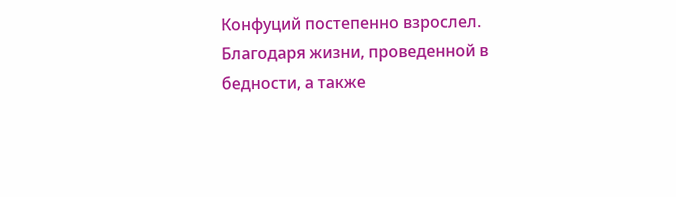Конфуций постепенно взрослел.
Благодаря жизни, проведенной в бедности, а также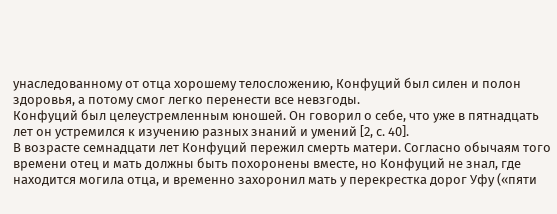унаследованному от отца хорошему телосложению, Конфуций был силен и полон здоровья, а потому смог легко перенести все невзгоды.
Конфуций был целеустремленным юношей. Он говорил о себе, что уже в пятнадцать лет он устремился к изучению разных знаний и умений [2, с. 40].
В возрасте семнадцати лет Конфуций пережил смерть матери. Согласно обычаям того времени отец и мать должны быть похоронены вместе, но Конфуций не знал, где находится могила отца, и временно захоронил мать у перекрестка дорог Уфу («пяти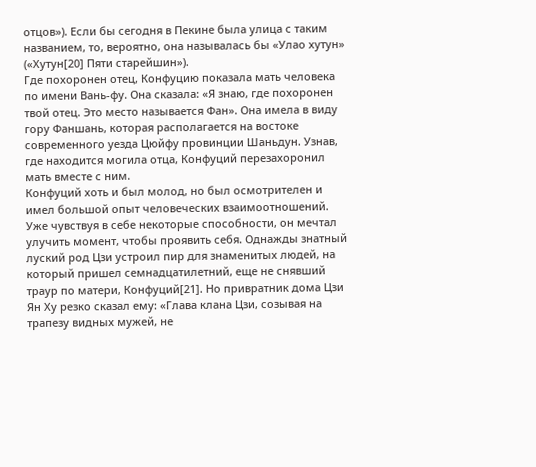отцов»). Если бы сегодня в Пекине была улица с таким названием, то, вероятно, она называлась бы «Улао хутун» («Хутун[20] Пяти старейшин»).
Где похоронен отец, Конфуцию показала мать человека по имени Вань-фу. Она сказала: «Я знаю, где похоронен твой отец. Это место называется Фан». Она имела в виду гору Фаншань, которая располагается на востоке современного уезда Цюйфу провинции Шаньдун. Узнав, где находится могила отца, Конфуций перезахоронил мать вместе с ним.
Конфуций хоть и был молод, но был осмотрителен и имел большой опыт человеческих взаимоотношений. Уже чувствуя в себе некоторые способности, он мечтал улучить момент, чтобы проявить себя. Однажды знатный луский род Цзи устроил пир для знаменитых людей, на который пришел семнадцатилетний, еще не снявший траур по матери, Конфуций[21]. Но привратник дома Цзи Ян Ху резко сказал ему: «Глава клана Цзи, созывая на трапезу видных мужей, не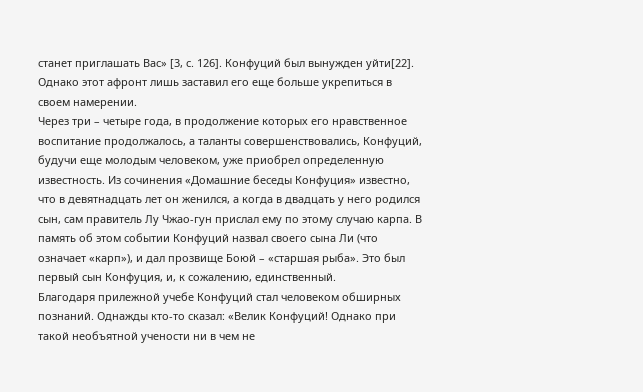станет приглашать Вас» [3, с. 126]. Конфуций был вынужден уйти[22].
Однако этот афронт лишь заставил его еще больше укрепиться в своем намерении.
Через три – четыре года, в продолжение которых его нравственное воспитание продолжалось, а таланты совершенствовались, Конфуций, будучи еще молодым человеком, уже приобрел определенную известность. Из сочинения «Домашние беседы Конфуция» известно, что в девятнадцать лет он женился, а когда в двадцать у него родился сын, сам правитель Лу Чжао-гун прислал ему по этому случаю карпа. В память об этом событии Конфуций назвал своего сына Ли (что означает «карп»), и дал прозвище Боюй – «старшая рыба». Это был первый сын Конфуция, и, к сожалению, единственный.
Благодаря прилежной учебе Конфуций стал человеком обширных познаний. Однажды кто-то сказал: «Велик Конфуций! Однако при такой необъятной учености ни в чем не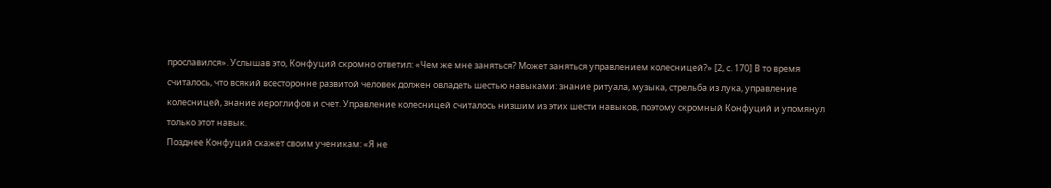прославился». Услышав это, Конфуций скромно ответил: «Чем же мне заняться? Может заняться управлением колесницей?» [2, с. 170] В то время считалось, что всякий всесторонне развитой человек должен овладеть шестью навыками: знание ритуала, музыка, стрельба из лука, управление колесницей, знание иероглифов и счет. Управление колесницей считалось низшим из этих шести навыков, поэтому скромный Конфуций и упомянул только этот навык.
Позднее Конфуций скажет своим ученикам: «Я не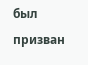был призван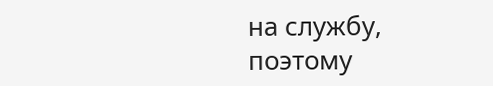на службу, поэтому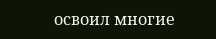освоил многие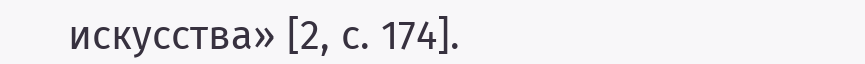искусства» [2, с. 174].